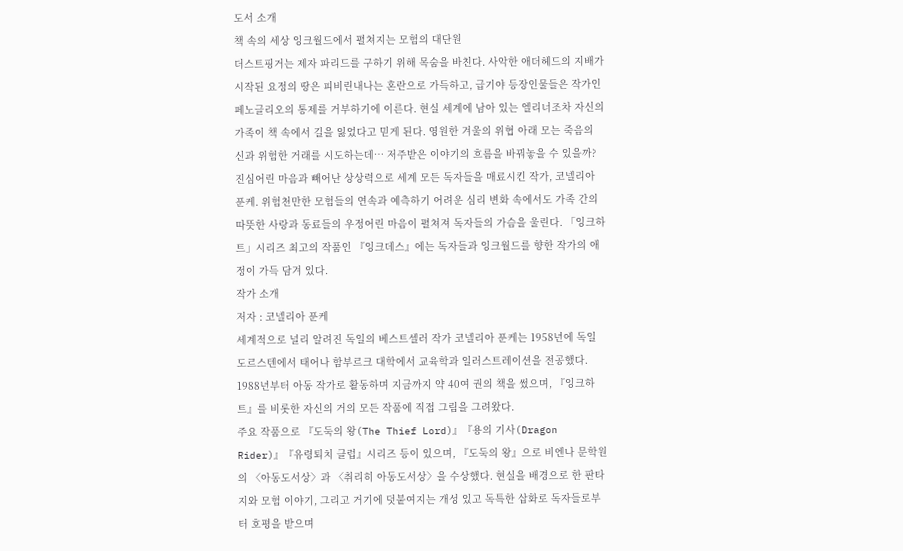도서 소개
책 속의 세상 잉크월드에서 펼쳐지는 모험의 대단원
더스트핑거는 제자 파리드를 구하기 위해 목숨을 바친다. 사악한 애더헤드의 지배가 시작된 요정의 땅은 피비린내나는 혼란으로 가득하고, 급기야 등장인물들은 작가인 페노글리오의 통제를 거부하기에 이른다. 현실 세계에 남아 있는 엘리너조차 자신의 가족이 책 속에서 길을 잃었다고 믿게 된다. 영원한 겨울의 위협 아래 모는 죽음의 신과 위험한 거래를 시도하는데… 저주받은 이야기의 흐름을 바꿔놓을 수 있을까?
진심어린 마음과 빼어난 상상력으로 세계 모든 독자들을 매료시킨 작가, 코넬리아 푼케. 위험천만한 모험들의 연속과 예측하기 어려운 심리 변화 속에서도 가족 간의 따뜻한 사랑과 동료들의 우정어린 마음이 펼쳐져 독자들의 가슴을 울린다. 「잉크하트」시리즈 최고의 작품인 『잉크데스』에는 독자들과 잉크월드를 향한 작가의 애정이 가득 담겨 있다.
작가 소개
저자 : 코넬리아 푼케
세계적으로 널리 알려진 독일의 베스트셀러 작가 코넬리아 푼케는 1958년에 독일 도르스텐에서 태어나 함부르크 대학에서 교육학과 일러스트레이션을 전공했다. 1988년부터 아동 작가로 활동하며 지금까지 약 40여 권의 책을 썼으며, 『잉크하트』를 비롯한 자신의 거의 모든 작품에 직접 그림을 그려왔다.
주요 작품으로 『도둑의 왕(The Thief Lord)』『용의 기사(Dragon Rider)』『유령퇴치 클럽』시리즈 등이 있으며, 『도둑의 왕』으로 비엔나 문학원의 〈아동도서상〉과 〈취리히 아동도서상〉을 수상했다. 현실을 배경으로 한 판타지와 모험 이야기, 그리고 거기에 덧붙여지는 개성 있고 독특한 삽화로 독자들로부터 호평을 받으며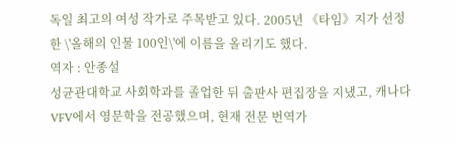독일 최고의 여성 작가로 주목받고 있다. 2005년 《타임》지가 선정한 \'올해의 인물 100인\'에 이름을 올리기도 했다.
역자 : 안종설
성균관대학교 사회학과를 졸업한 뒤 출판사 편집장을 지냈고, 캐나다 VFV에서 영문학을 전공했으며, 현재 전문 번역가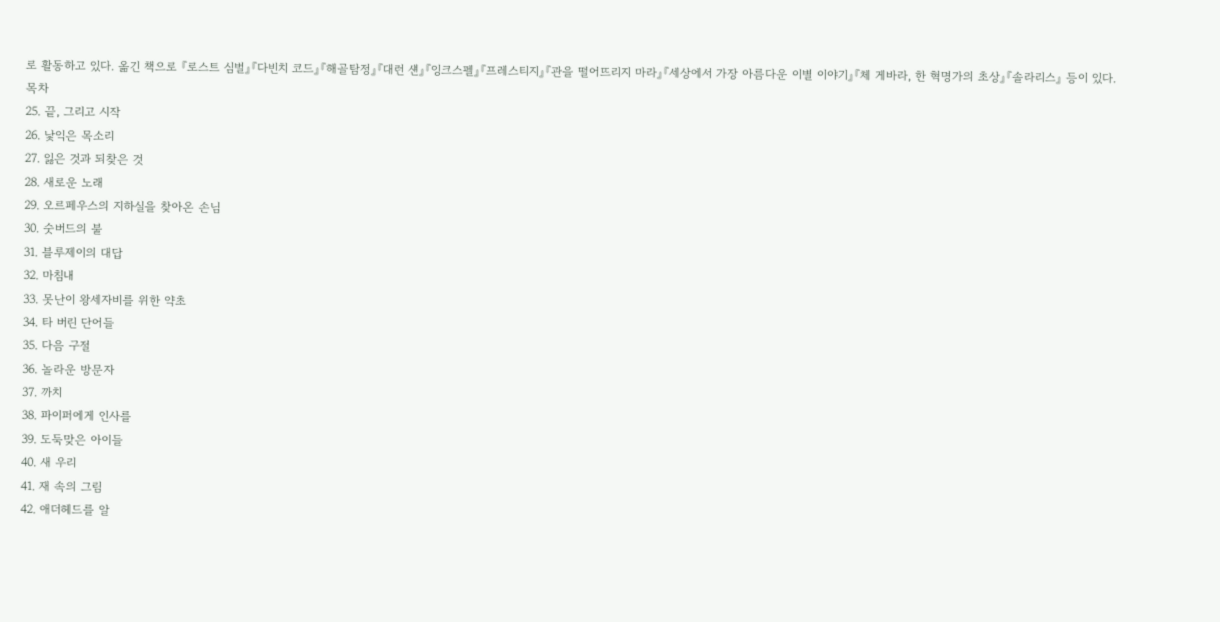로 활동하고 있다. 옮긴 책으로 『로스트 심벌』『다빈치 코드』『해골탐정』『대런 섄』『잉크스펠』『프레스티지』『관을 떨어뜨리지 마라』『세상에서 가장 아름다운 이별 이야기』『체 게바라, 한 혁명가의 초상』『솔라리스』 등이 있다.
목차
25. 끝, 그리고 시작
26. 낯익은 목소리
27. 잃은 것과 되찾은 것
28. 새로운 노래
29. 오르페우스의 지하실을 찾아온 손님
30. 숫버드의 불
31. 블루제이의 대답
32. 마침내
33. 못난이 왕세자비를 위한 약초
34. 타 버린 단어들
35. 다음 구절
36. 놀라운 방문자
37. 까치
38. 파이퍼에게 인사를
39. 도둑맞은 아이들
40. 새 우리
41. 재 속의 그림
42. 애더헤드를 알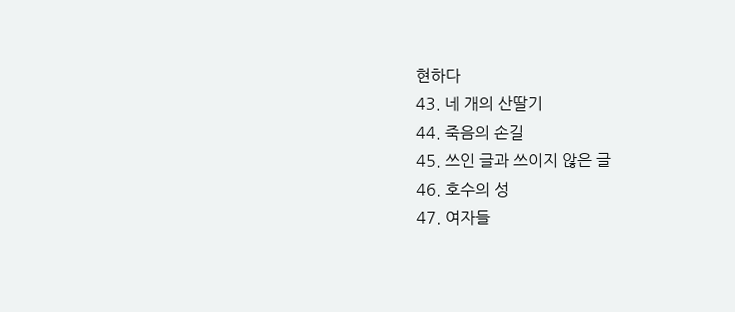현하다
43. 네 개의 산딸기
44. 죽음의 손길
45. 쓰인 글과 쓰이지 않은 글
46. 호수의 성
47. 여자들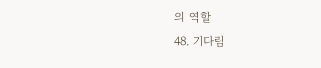의 역할
48. 기다림